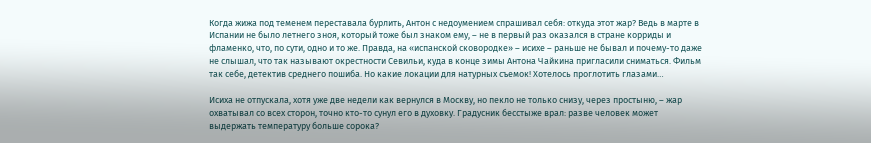Когда жижа под теменем переставала бурлить, Антон с недоумением спрашивал себя: откуда этот жар? Ведь в марте в Испании не было летнего зноя, который тоже был знаком ему, – не в первый раз оказался в стране корриды и фламенко, что, по сути, одно и то же. Правда, на «испанской сковородке» – исихе – раньше не бывал и почему-то даже не слышал, что так называют окрестности Севильи, куда в конце зимы Антона Чайкина пригласили сниматься. Фильм так себе, детектив среднего пошиба. Но какие локации для натурных съемок! Хотелось проглотить глазами…

Исиха не отпускала, хотя уже две недели как вернулся в Москву, но пекло не только снизу, через простыню, – жар охватывал со всех сторон, точно кто-то сунул его в духовку. Градусник бесстыже врал: разве человек может выдержать температуру больше сорока?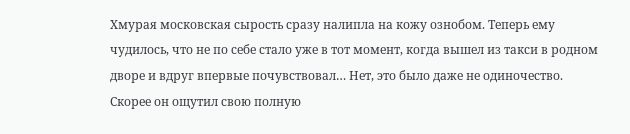Хмурая московская сырость сразу налипла на кожу ознобом. Теперь ему чудилось, что не по себе стало уже в тот момент, когда вышел из такси в родном дворе и вдруг впервые почувствовал… Нет, это было даже не одиночество. Скорее он ощутил свою полную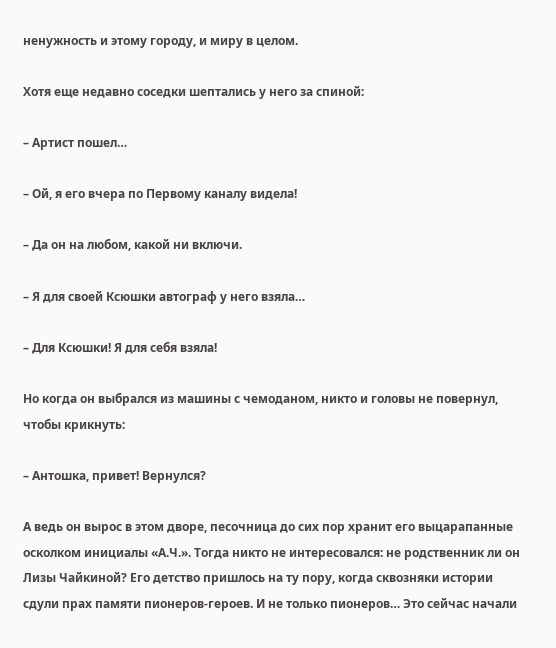ненужность и этому городу, и миру в целом.

Хотя еще недавно соседки шептались у него за спиной:

– Артист пошел…

– Ой, я его вчера по Первому каналу видела!

– Да он на любом, какой ни включи.

– Я для своей Ксюшки автограф у него взяла…

– Для Ксюшки! Я для себя взяла!

Но когда он выбрался из машины с чемоданом, никто и головы не повернул, чтобы крикнуть:

– Антошка, привет! Вернулся?

А ведь он вырос в этом дворе, песочница до сих пор хранит его выцарапанные осколком инициалы «А.Ч.». Тогда никто не интересовался: не родственник ли он Лизы Чайкиной? Его детство пришлось на ту пору, когда сквозняки истории сдули прах памяти пионеров-героев. И не только пионеров… Это сейчас начали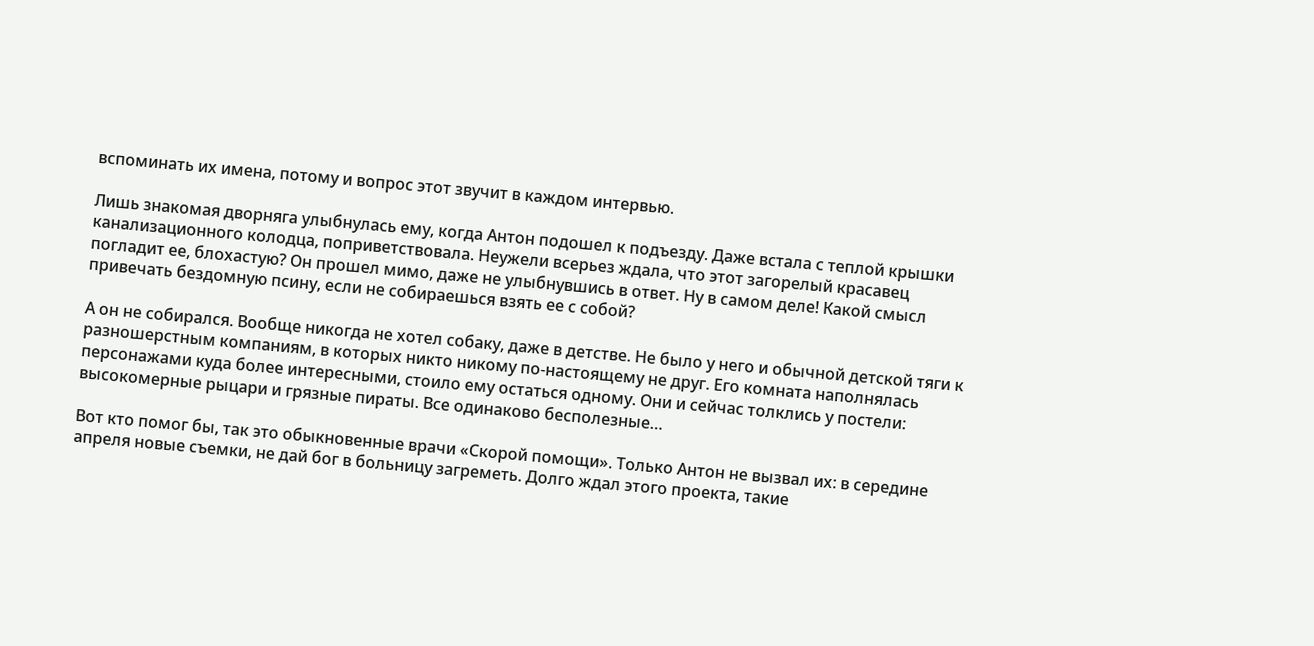вспоминать их имена, потому и вопрос этот звучит в каждом интервью.

Лишь знакомая дворняга улыбнулась ему, когда Антон подошел к подъезду. Даже встала с теплой крышки канализационного колодца, поприветствовала. Неужели всерьез ждала, что этот загорелый красавец погладит ее, блохастую? Он прошел мимо, даже не улыбнувшись в ответ. Ну в самом деле! Какой смысл привечать бездомную псину, если не собираешься взять ее с собой?

А он не собирался. Вообще никогда не хотел собаку, даже в детстве. Не было у него и обычной детской тяги к разношерстным компаниям, в которых никто никому по-настоящему не друг. Его комната наполнялась персонажами куда более интересными, стоило ему остаться одному. Они и сейчас толклись у постели: высокомерные рыцари и грязные пираты. Все одинаково бесполезные…

Вот кто помог бы, так это обыкновенные врачи «Скорой помощи». Только Антон не вызвал их: в середине апреля новые съемки, не дай бог в больницу загреметь. Долго ждал этого проекта, такие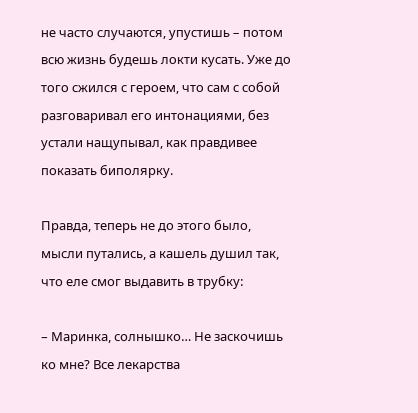не часто случаются, упустишь – потом всю жизнь будешь локти кусать. Уже до того сжился с героем, что сам с собой разговаривал его интонациями, без устали нащупывал, как правдивее показать биполярку.

Правда, теперь не до этого было, мысли путались, а кашель душил так, что еле смог выдавить в трубку:

– Маринка, солнышко… Не заскочишь ко мне? Все лекарства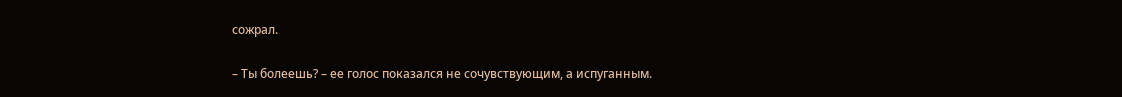сожрал.

– Ты болеешь? – ее голос показался не сочувствующим, а испуганным.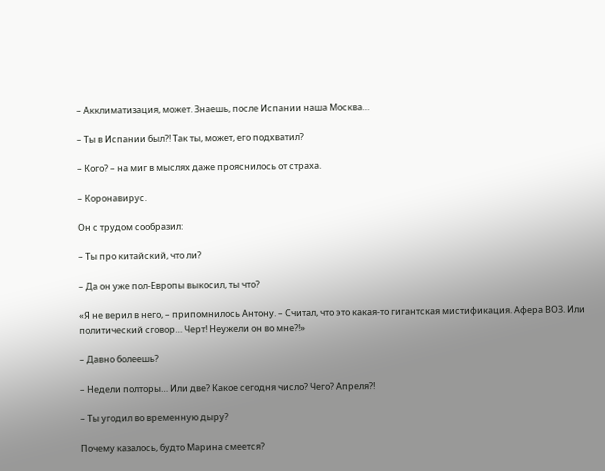– Акклиматизация, может. Знаешь, после Испании наша Москва…

– Ты в Испании был?! Так ты, может, его подхватил?

– Кого? – на миг в мыслях даже прояснилось от страха.

– Коронавирус.

Он с трудом сообразил:

– Ты про китайский, что ли?

– Да он уже пол-Европы выкосил, ты что?

«Я не верил в него, – припомнилось Антону. – Считал, что это какая-то гигантская мистификация. Афера ВОЗ. Или политический сговор… Черт! Неужели он во мне?!»

– Давно болеешь?

– Недели полторы… Или две? Какое сегодня число? Чего? Апреля?!

– Ты угодил во временную дыру?

Почему казалось, будто Марина смеется?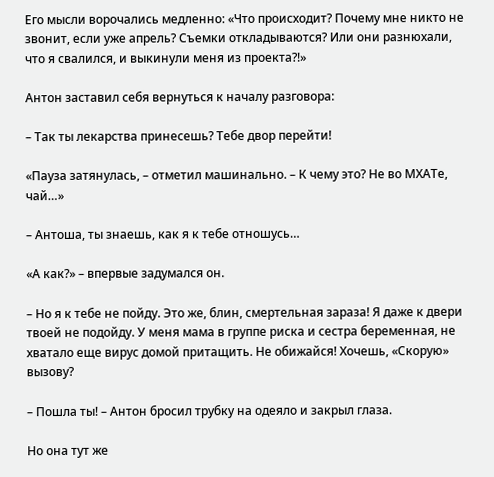Его мысли ворочались медленно: «Что происходит? Почему мне никто не звонит, если уже апрель? Съемки откладываются? Или они разнюхали, что я свалился, и выкинули меня из проекта?!»

Антон заставил себя вернуться к началу разговора:

– Так ты лекарства принесешь? Тебе двор перейти!

«Пауза затянулась, – отметил машинально. – К чему это? Не во МХАТе, чай…»

– Антоша, ты знаешь, как я к тебе отношусь…

«А как?» – впервые задумался он.

– Но я к тебе не пойду. Это же, блин, смертельная зараза! Я даже к двери твоей не подойду. У меня мама в группе риска и сестра беременная, не хватало еще вирус домой притащить. Не обижайся! Хочешь, «Скорую» вызову?

– Пошла ты! – Антон бросил трубку на одеяло и закрыл глаза.

Но она тут же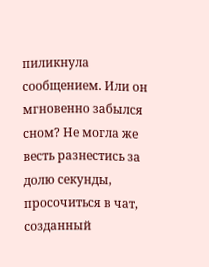пиликнула сообщением. Или он мгновенно забылся сном? Не могла же весть разнестись за долю секунды, просочиться в чат, созданный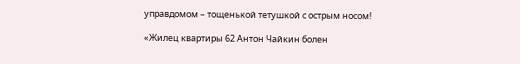управдомом – тощенькой тетушкой с острым носом!

«Жилец квартиры 62 Антон Чайкин болен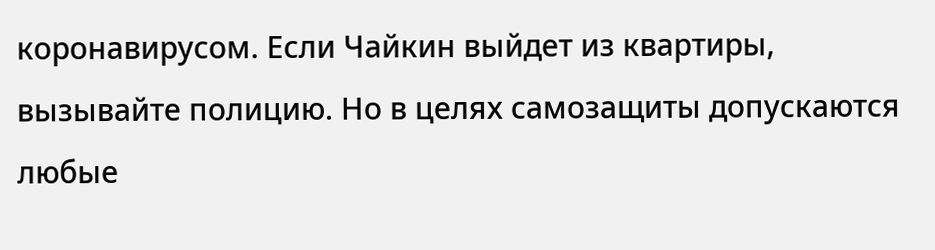коронавирусом. Если Чайкин выйдет из квартиры, вызывайте полицию. Но в целях самозащиты допускаются любые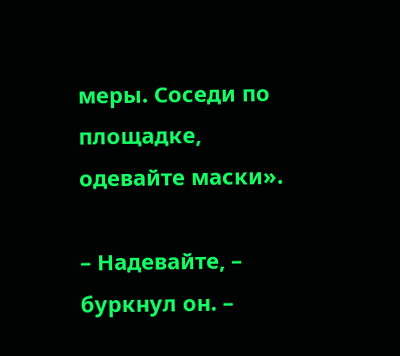меры. Соседи по площадке, одевайте маски».

– Надевайте, – буркнул он. –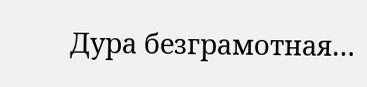Дура безграмотная…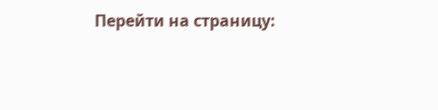Перейти на страницу: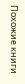Похожие книги